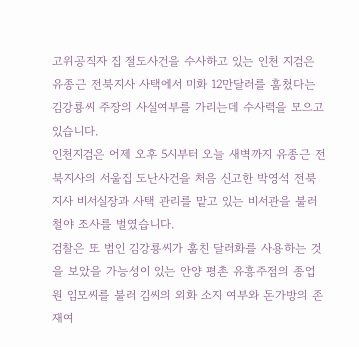고위공직자 집 절도사건을 수사하고 있는 인천 지검은 유종근 전북지사 사택에서 미화 12만달러를 훔쳤다는 김강룡씨 주장의 사실여부를 가리는데 수사력을 모으고 있습니다.
인천지검은 어제 오후 5시부터 오늘 새벽까지 유종근 전북지사의 서울집 도난사건을 처음 신고한 박영석 전북지사 비서실장과 사택 관리를 맡고 있는 비서관을 불러 철야 조사를 벌였습니다.
검찰은 또 범인 김강룡씨가 훔친 달러화를 사용하는 것을 보았을 가능성이 있는 안양 평촌 유흥주점의 종업원 임모씨를 불러 김씨의 외화 소지 여부와 돈가방의 존재여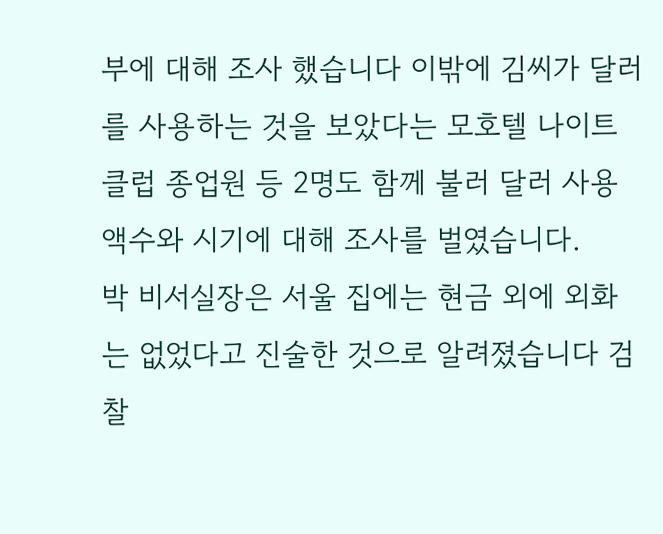부에 대해 조사 했습니다 이밖에 김씨가 달러를 사용하는 것을 보았다는 모호텔 나이트클럽 종업원 등 2명도 함께 불러 달러 사용 액수와 시기에 대해 조사를 벌였습니다.
박 비서실장은 서울 집에는 현금 외에 외화는 없었다고 진술한 것으로 알려졌습니다 검찰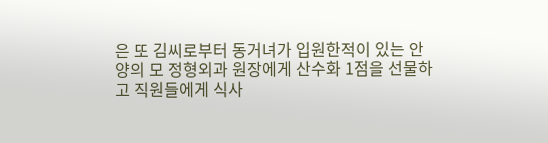은 또 김씨로부터 동거녀가 입원한적이 있는 안양의 모 정형외과 원장에게 산수화 1점을 선물하고 직원들에게 식사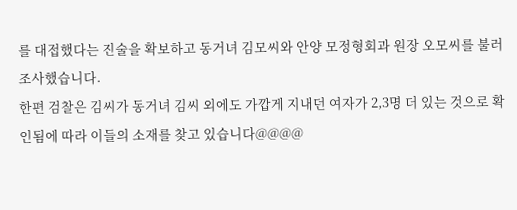를 대접했다는 진술을 확보하고 동거녀 김모씨와 안양 모정형회과 원장 오모씨를 불러 조사했습니다.
한편 검찰은 김씨가 동거녀 김씨 외에도 가깝게 지내던 여자가 2,3명 더 있는 것으로 확인됨에 따라 이들의 소재를 찾고 있습니다@@@@